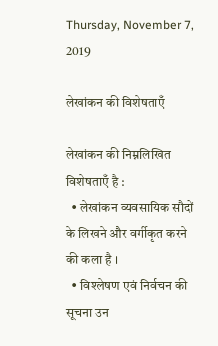Thursday, November 7, 2019

लेखांकन की विशेषताएँ

लेखांकन की निम्नलिखित विशेषताएँ है :
  • लेखांकन व्यवसायिक सौदों के लिखने और वर्गीकृत करने की कला है ।
  • विश्लेषण एवं निर्वचन की सूचना उन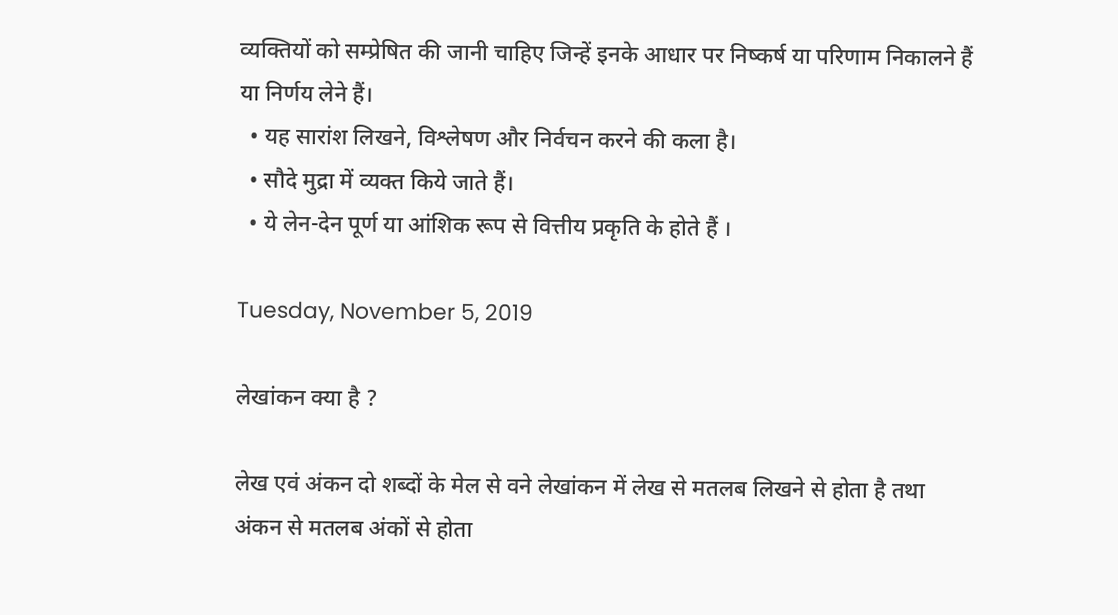व्यक्तियों को सम्प्रेषित की जानी चाहिए जिन्हें इनके आधार पर निष्कर्ष या परिणाम निकालने हैं या निर्णय लेने हैं।
  • यह सारांश लिखने, विश्लेषण और निर्वचन करने की कला है।
  • सौदे मुद्रा में व्यक्त किये जाते हैं।
  • ये लेन-देन पूर्ण या आंशिक रूप से वित्तीय प्रकृति के होते हैं ।

Tuesday, November 5, 2019

लेखांकन क्या है ?

लेख एवं अंकन दो शब्दों के मेल से वने लेखांकन में लेख से मतलब लिखने से होता है तथा अंकन से मतलब अंकों से होता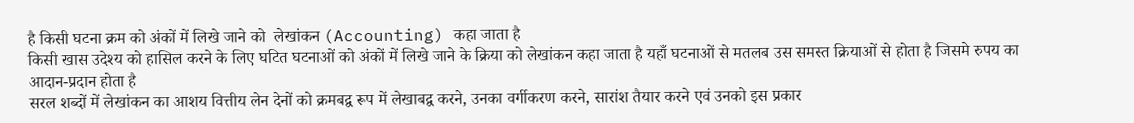है किसी घटना क्रम को अंकों में लिखे जाने को  लेखांकन (Accounting) कहा जाता है
किसी खास उदेश्य को हासिल करने के लिए घटित घटनाओं को अंकों में लिखे जाने के क्रिया को लेखांकन कहा जाता है यहाँ घटनाओं से मतलब उस समस्त क्रियाओं से होता है जिसमे रुपय का आदान-प्रदान होता है
सरल शब्दों में लेखांकन का आशय वित्तीय लेन देनों को क्रमबद्व रूप में लेखाबद्व करने, उनका वर्गीकरण करने, सारांश तैयार करने एवं उनको इस प्रकार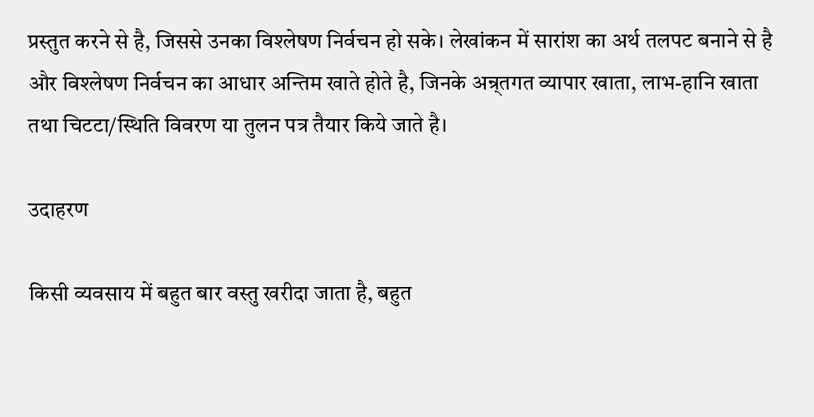प्रस्तुत करने से है, जिससे उनका विश्लेषण निर्वचन हो सके। लेखांकन में सारांश का अर्थ तलपट बनाने से है और विश्लेषण निर्वचन का आधार अन्तिम खाते होते है, जिनके अन्र्तगत व्यापार खाता, लाभ-हानि खाता तथा चिटटा/स्थिति विवरण या तुलन पत्र तैयार किये जाते है।

उदाहरण

किसी व्यवसाय में बहुत बार वस्तु खरीदा जाता है, बहुत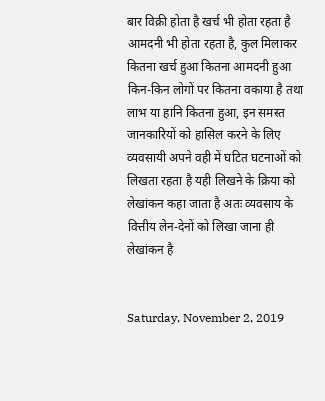बार विक्री होता है खर्च भी होता रहता है आमदनी भी होता रहता है, कुल मिलाकर कितना खर्च हुआ कितना आमदनी हुआ किन-किन लोगों पर कितना वकाया है तथा लाभ या हानि कितना हुआ, इन समस्त जानकारियों को हासिल करने के लिए व्यवसायी अपने वही में घटित घटनाओं को लिखता रहता है यही लिखने के क्रिया को लेखांकन कहा जाता है अतः व्यवसाय के वित्तीय लेन-देनों को लिखा जाना ही लेखांकन है


Saturday, November 2, 2019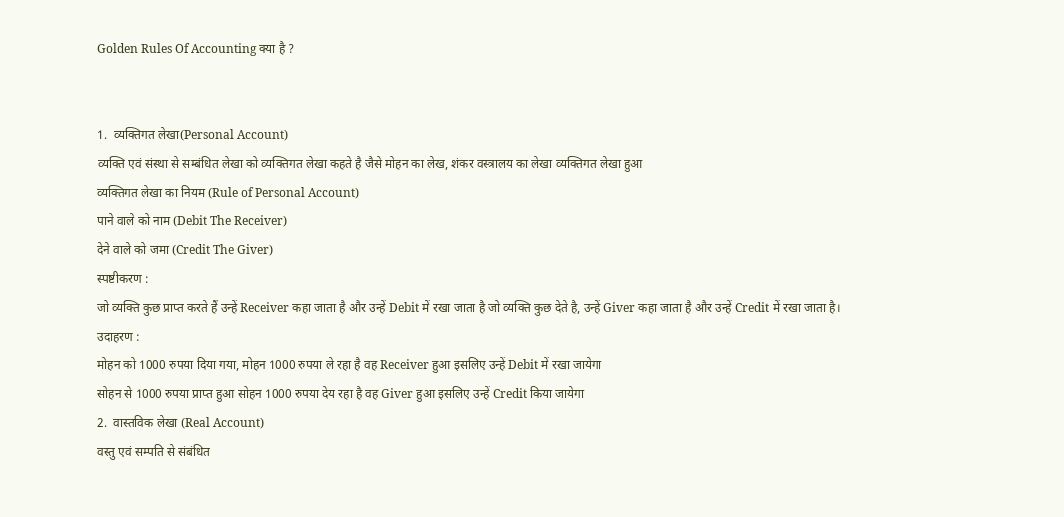Golden Rules Of Accounting क्या है ?


1.  व्यक्तिगत लेखा(Personal Account)
व्यक्ति एवं संस्था से सम्बंधित लेखा को व्यक्तिगत लेखा कहते है जैसे मोहन का लेख, शंकर वस्त्रालय का लेखा व्यक्तिगत लेखा हुआ
व्यक्तिगत लेखा का नियम (Rule of Personal Account)
पाने वाले को नाम (Debit The Receiver)
देने वाले को जमा (Credit The Giver)
स्पष्टीकरण :
जो व्यक्ति कुछ प्राप्त करते हैं उन्हें Receiver कहा जाता है और उन्हें Debit में रखा जाता है जो व्यक्ति कुछ देते है, उन्हें Giver कहा जाता है और उन्हें Credit में रखा जाता है।
उदाहरण :
मोहन को 1000 रुपया दिया गया, मोहन 1000 रुपया ले रहा है वह Receiver हुआ इसलिए उन्हें Debit में रखा जायेगा
सोहन से 1000 रुपया प्राप्त हुआ सोहन 1000 रुपया देय रहा है वह Giver हुआ इसलिए उन्हें Credit किया जायेगा
2.  वास्तविक लेखा (Real Account)
वस्तु एवं सम्पति से संबंधित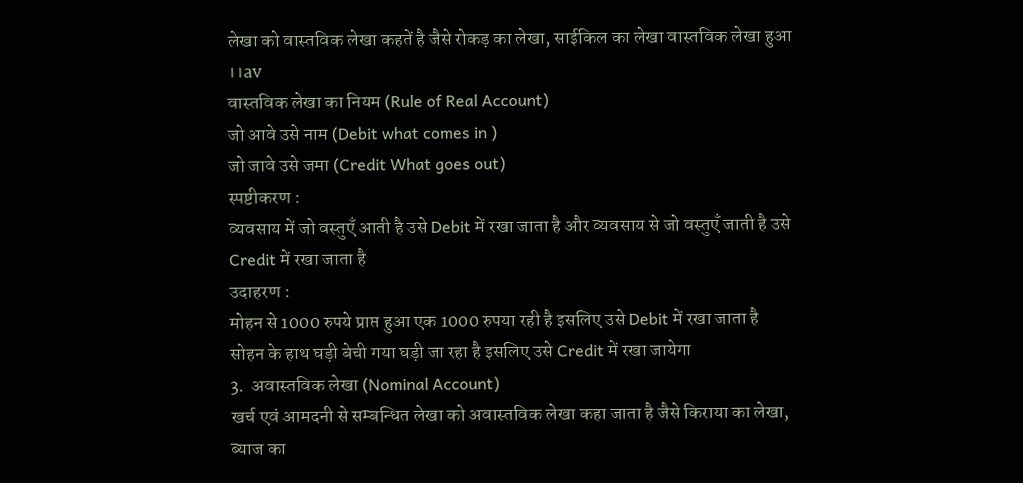लेखा को वास्तविक लेखा कहतें है जैसे रोकड़ का लेखा, साईकिल का लेखा वास्तविक लेखा हुआ ।।av
वास्तविक लेखा का नियम (Rule of Real Account)
जो आवे उसे नाम (Debit what comes in )
जो जावे उसे जमा (Credit What goes out)
स्पष्टीकरण :
व्यवसाय में जो वस्तुएँ आती है उसे Debit में रखा जाता है और व्यवसाय से जो वस्तुएँ जाती है उसे Credit में रखा जाता है
उदाहरण :
मोहन से 1000 रुपये प्राप्त हुआ एक 1000 रुपया रही है इसलिए उसे Debit में रखा जाता है
सोहन के हाथ घड़ी बेची गया घड़ी जा रहा है इसलिए उसे Credit में रखा जायेगा
3.  अवास्तविक लेखा (Nominal Account)
खर्च एवं आमदनी से सम्बन्धित लेखा को अवास्तविक लेखा कहा जाता है जैसे किराया का लेखा, ब्याज का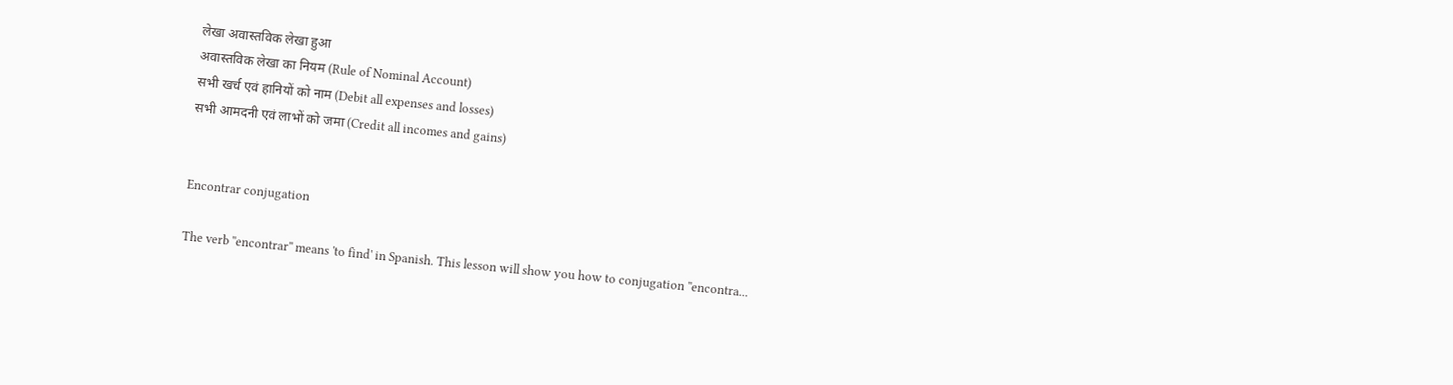लेखा अवास्तविक लेखा हुआ
अवास्तविक लेखा का नियम (Rule of Nominal Account)
सभी खर्च एवं हानियों को नाम (Debit all expenses and losses)
सभी आमदनी एवं लाभों को जमा (Credit all incomes and gains)


Encontrar conjugation

The verb ''encontrar'' means 'to find' in Spanish. This lesson will show you how to conjugation ''encontra...